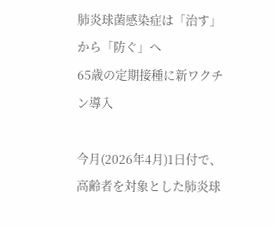肺炎球菌感染症は「治す」から「防ぐ」へ
65歳の定期接種に新ワクチン導入

今月(2026年4月)1日付で、高齢者を対象とした肺炎球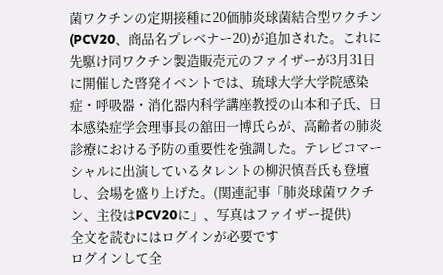菌ワクチンの定期接種に20価肺炎球菌結合型ワクチン(PCV20、商品名プレベナー20)が追加された。これに先駆け同ワクチン製造販売元のファイザーが3月31日に開催した啓発イベントでは、琉球大学大学院感染症・呼吸器・消化器内科学講座教授の山本和子氏、日本感染症学会理事長の舘田一博氏らが、高齢者の肺炎診療における予防の重要性を強調した。テレビコマーシャルに出演しているタレントの柳沢慎吾氏も登壇し、会場を盛り上げた。(関連記事「肺炎球菌ワクチン、主役はPCV20に」、写真はファイザー提供)
全文を読むにはログインが必要です
ログインして全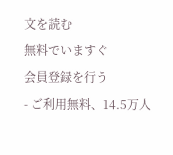文を読む
無料でいますぐ
会員登録を行う
- ご利用無料、14.5万人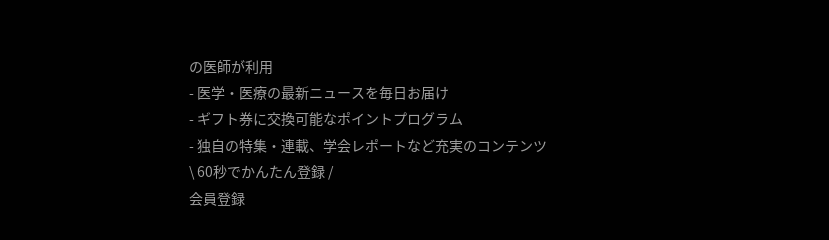の医師が利用
- 医学・医療の最新ニュースを毎日お届け
- ギフト券に交換可能なポイントプログラム
- 独自の特集・連載、学会レポートなど充実のコンテンツ
\ 60秒でかんたん登録 /
会員登録